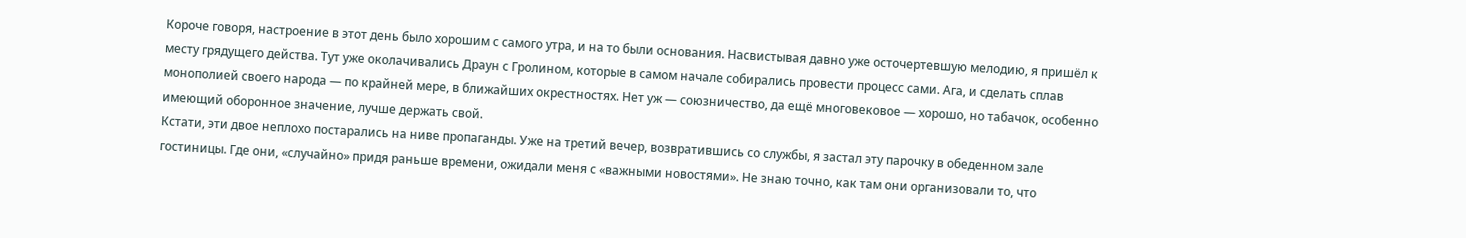Короче говоря, настроение в этот день было хорошим с самого утра, и на то были основания. Насвистывая давно уже осточертевшую мелодию, я пришёл к месту грядущего действа. Тут уже околачивались Драун с Гролином, которые в самом начале собирались провести процесс сами. Ага, и сделать сплав монополией своего народа — по крайней мере, в ближайших окрестностях. Нет уж — союзничество, да ещё многовековое — хорошо, но табачок, особенно имеющий оборонное значение, лучше держать свой.
Кстати, эти двое неплохо постарались на ниве пропаганды. Уже на третий вечер, возвратившись со службы, я застал эту парочку в обеденном зале гостиницы. Где они, «случайно» придя раньше времени, ожидали меня с «важными новостями». Не знаю точно, как там они организовали то, что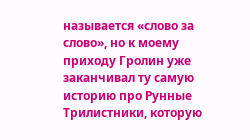называется «слово за слово», но к моему приходу Гролин уже заканчивал ту самую историю про Рунные Трилистники, которую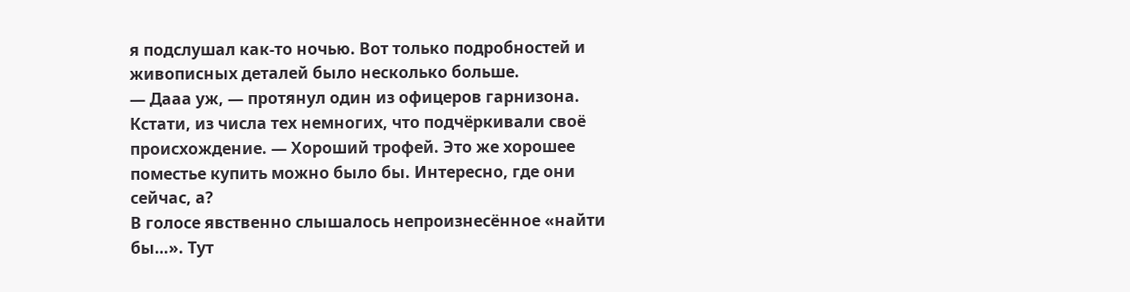я подслушал как-то ночью. Вот только подробностей и живописных деталей было несколько больше.
— Дааа уж, — протянул один из офицеров гарнизона. Кстати, из числа тех немногих, что подчёркивали своё происхождение. — Хороший трофей. Это же хорошее поместье купить можно было бы. Интересно, где они сейчас, а?
В голосе явственно слышалось непроизнесённое «найти бы…». Тут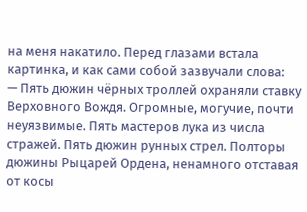на меня накатило. Перед глазами встала картинка, и как сами собой зазвучали слова:
— Пять дюжин чёрных троллей охраняли ставку Верховного Вождя. Огромные, могучие, почти неуязвимые. Пять мастеров лука из числа стражей. Пять дюжин рунных стрел. Полторы дюжины Рыцарей Ордена, ненамного отставая от косы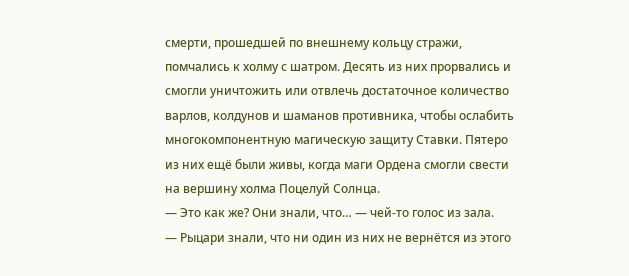смерти, прошедшей по внешнему кольцу стражи, помчались к холму с шатром. Десять из них прорвались и смогли уничтожить или отвлечь достаточное количество варлов, колдунов и шаманов противника, чтобы ослабить многокомпонентную магическую защиту Ставки. Пятеро из них ещё были живы, когда маги Ордена смогли свести на вершину холма Поцелуй Солнца.
— Это как же? Они знали, что… — чей-то голос из зала.
— Рыцари знали, что ни один из них не вернётся из этого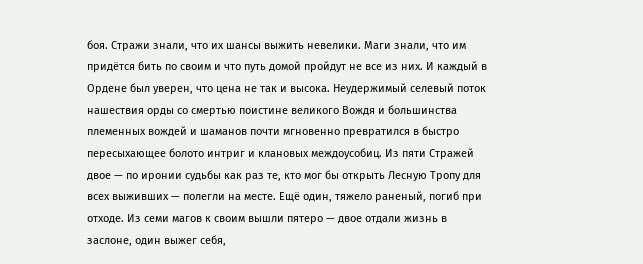боя. Стражи знали, что их шансы выжить невелики. Маги знали, что им придётся бить по своим и что путь домой пройдут не все из них. И каждый в Ордене был уверен, что цена не так и высока. Неудержимый селевый поток нашествия орды со смертью поистине великого Вождя и большинства племенных вождей и шаманов почти мгновенно превратился в быстро пересыхающее болото интриг и клановых междоусобиц. Из пяти Стражей двое — по иронии судьбы как раз те, кто мог бы открыть Лесную Тропу для всех выживших — полегли на месте. Ещё один, тяжело раненый, погиб при отходе. Из семи магов к своим вышли пятеро — двое отдали жизнь в заслоне, один выжег себя,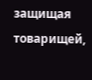защищая товарищей,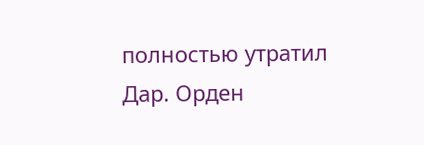полностью утратил Дар. Орден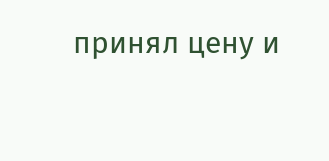принял цену и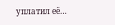уплатил её…